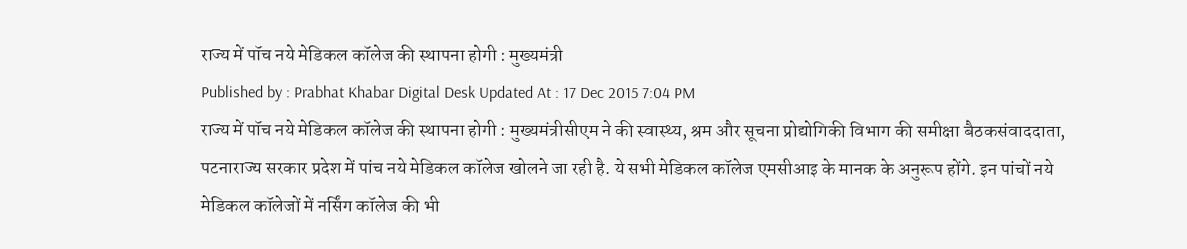राज्य में पॉच नये मेडिकल कॉलेज की स्थापना होगी : मुख्यमंत्री
Published by : Prabhat Khabar Digital Desk Updated At : 17 Dec 2015 7:04 PM
राज्य में पॉच नये मेडिकल कॉलेज की स्थापना होगी : मुख्यमंत्रीसीएम ने की स्वास्थ्य, श्रम और सूचना प्रोद्योगिकी विभाग की समीक्षा बैठकसंवाददाता, पटनाराज्य सरकार प्रदेश में पांच नये मेडिकल कॉलेज खोलने जा रही है. ये सभी मेडिकल कॉलेज एमसीआइ के मानक के अनुरूप होंगे. इन पांचों नये मेडिकल कॉलेजों में नर्सिंग कॉलेज की भी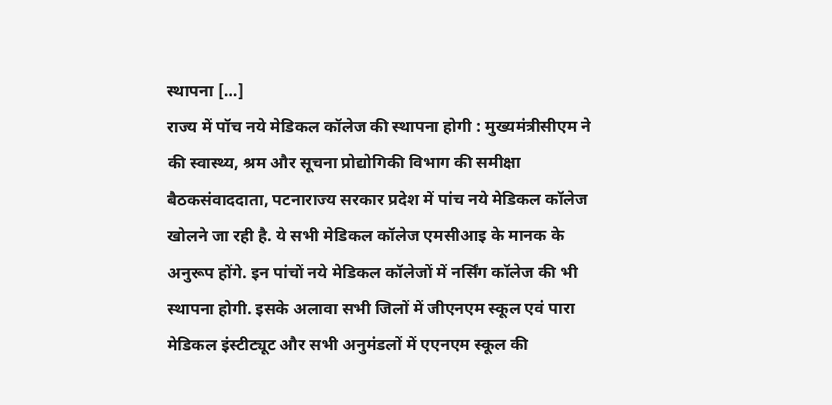स्थापना […]
राज्य में पॉच नये मेडिकल कॉलेज की स्थापना होगी : मुख्यमंत्रीसीएम ने की स्वास्थ्य, श्रम और सूचना प्रोद्योगिकी विभाग की समीक्षा बैठकसंवाददाता, पटनाराज्य सरकार प्रदेश में पांच नये मेडिकल कॉलेज खोलने जा रही है. ये सभी मेडिकल कॉलेज एमसीआइ के मानक के अनुरूप होंगे. इन पांचों नये मेडिकल कॉलेजों में नर्सिंग कॉलेज की भी स्थापना होगी. इसके अलावा सभी जिलों में जीएनएम स्कूल एवं पारा मेडिकल इंस्टीट्यूट और सभी अनुमंडलों में एएनएम स्कूल की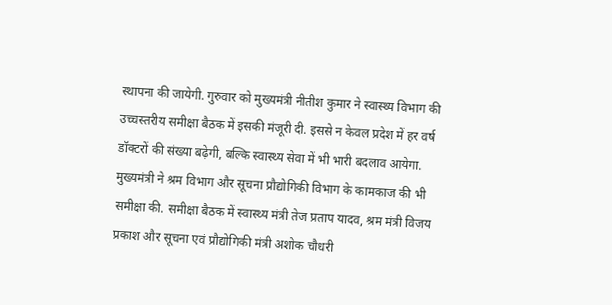स्थापना की जायेगी. गुरुवार को मुख्यमंत्री नीतीश कुमार ने स्वास्थ्य विभाग की उच्चस्तरीय समीक्षा बैठक में इसकी मंजूरी दी. इससे न केवल प्रदेश में हर वर्ष डॉक्टरों की संख्या बढ़ेगी, बल्कि स्वास्थ्य सेवा में भी भारी बदलाव आयेगा. मुख्यमंत्री ने श्रम विभाग और सूचना प्रौद्योगिकी विभाग के कामकाज की भी समीक्षा की. समीक्षा बैठक में स्वास्थ्य मंत्री तेज प्रताप यादव, श्रम मंत्री विजय प्रकाश और सूचना एवं प्रौद्योगिकी मंत्री अशोक चौधरी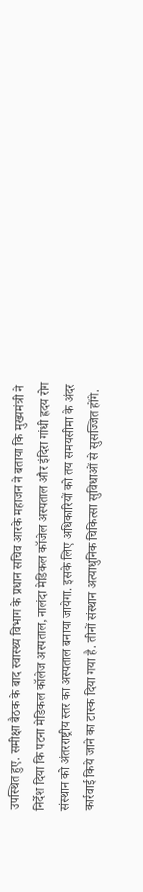उपस्थित हुए. समीक्षा बैठक के बाद स्वास्थ्य विभाग के प्रधान सचिव आरके महाजन ने बताया कि मुख्यमंत्री ने निर्देश दिया कि पटना मेडिकल कॉलेज अस्पताल, नालंदा मेडिकल कॉजेल अस्पताल और इंदिरा गांधी ह्रदय रोग संस्थान को अंतरराष्ट्रीय स्तर का अस्पताल बनाया जायेगा. इसके लिए अधिकारियों को तय समयसीमा के अंदर कार्रवाई किये जाने का टास्क दिया गया है. तीनों संस्थान अत्याधुनिक चिकित्सा सुविधाओं से सुसज्जित होंगे.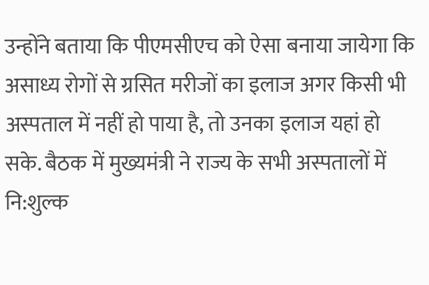उन्होंने बताया कि पीएमसीएच को ऐसा बनाया जायेगा कि असाध्य रोगों से ग्रसित मरीजों का इलाज अगर किसी भी अस्पताल में नहीं हो पाया है, तो उनका इलाज यहां हो सके. बैठक में मुख्यमंत्री ने राज्य के सभी अस्पतालों में नि:शुल्क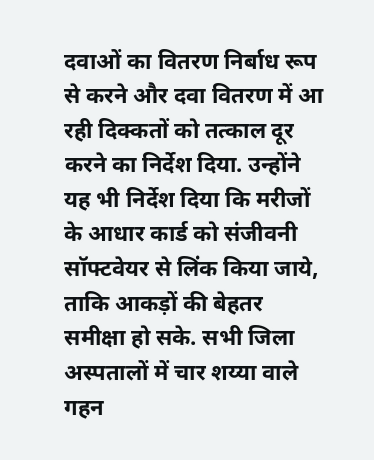दवाओं का वितरण निर्बाध रूप से करने और दवा वितरण में आ रही दिक्कतों को तत्काल दूर करने का निर्देश दिया. उन्होंने यह भी निर्देश दिया कि मरीजों के आधार कार्ड को संजीवनी सॉफ्टवेयर से लिंक किया जाये, ताकि आकड़ों की बेहतर समीक्षा हो सके. सभी जिला अस्पतालों में चार शय्या वाले गहन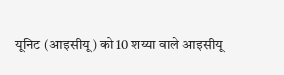यूनिट (आइसीयू) को 10 शय्या वाले आइसीयू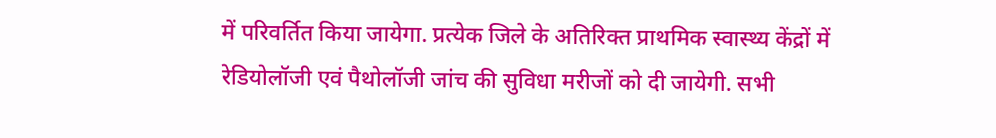में परिवर्तित किया जायेगा. प्रत्येक जिले के अतिरिक्त प्राथमिक स्वास्थ्य केंद्रों में रेडियोलॉजी एवं पैथोलॉजी जांच की सुविधा मरीजों को दी जायेगी. सभी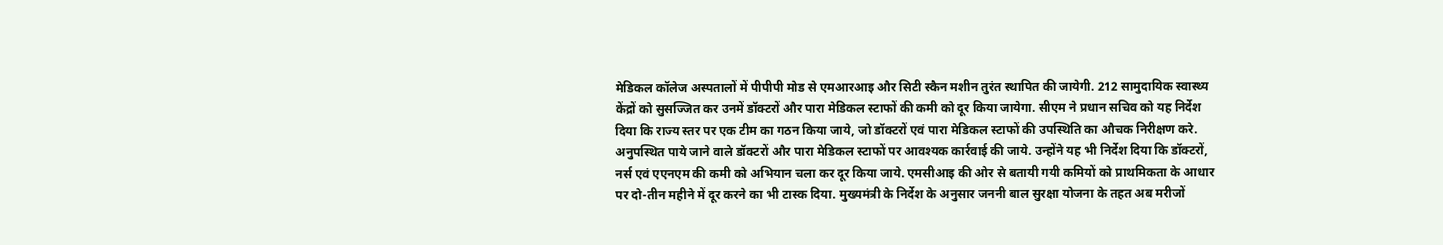मेडिकल कॉलेज अस्पतालों में पीपीपी मोड से एमआरआइ और सिटी स्कैन मशीन तुरंत स्थापित की जायेगी. 212 सामुदायिक स्वास्थ्य केंद्रों को सुसज्जित कर उनमें डॉक्टरों और पारा मेडिकल स्टाफों की कमी को दूर किया जायेगा. सीएम ने प्रधान सचिव को यह निर्देश दिया कि राज्य स्तर पर एक टीम का गठन किया जाये, जो डॉक्टरों एवं पारा मेडिकल स्टाफों की उपस्थिति का औचक निरीक्षण करे. अनुपस्थित पाये जाने वाले डॉक्टरों और पारा मेडिकल स्टाफों पर आवश्यक कार्रवाई की जाये. उन्होंने यह भी निर्देश दिया कि डॉक्टरों, नर्स एवं एएनएम की कमी को अभियान चला कर दूर किया जाये. एमसीआइ की ओर से बतायी गयी कमियों को प्राथमिकता के आधार पर दो-तीन महीने में दूर करने का भी टास्क दिया. मुख्यमंत्री के निर्देश के अनुसार जननी बाल सुरक्षा योजना के तहत अब मरीजों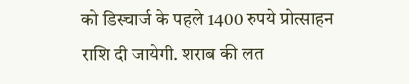को डिस्चार्ज के पहले 1400 रुपये प्रोत्साहन राशि दी जायेगी. शराब की लत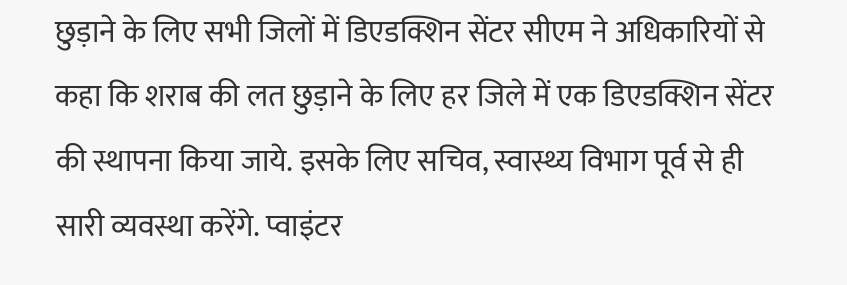छुड़ाने के लिए सभी जिलों में डिएडक्शिन सेंटर सीएम ने अधिकारियों से कहा कि शराब की लत छुड़ाने के लिए हर जिले में एक डिएडक्शिन सेंटर की स्थापना किया जाये. इसके लिए सचिव, स्वास्थ्य विभाग पूर्व से ही सारी व्यवस्था करेंगे. प्वाइंटर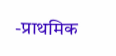-प्राथमिक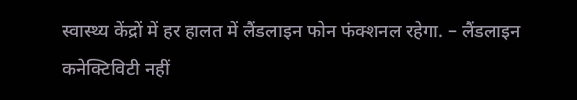स्वास्थ्य केंद्रों में हर हालत में लैंडलाइन फोन फंक्शनल रहेगा. – लैंडलाइन कनेक्टिविटी नहीं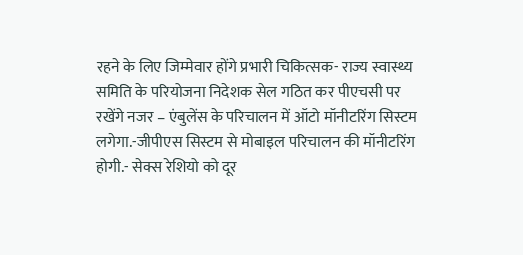रहने के लिए जिम्मेवार होंगे प्रभारी चिकित्सक- राज्य स्वास्थ्य समिति के परियोजना निदेशक सेल गठित कर पीएचसी पर रखेंगे नजर – एंबुलेंस के परिचालन में ऑटो मॉनीटरिंग सिस्टम लगेगा.-जीपीएस सिस्टम से मोबाइल परिचालन की मॉनीटरिंग होगी.- सेक्स रेशियो को दूर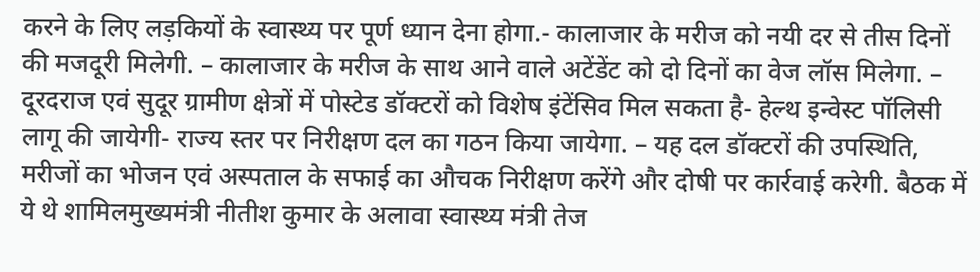करने के लिए लड़कियों के स्वास्थ्य पर पूर्ण ध्यान देना होगा.- कालाजार के मरीज को नयी दर से तीस दिनों की मजदूरी मिलेगी. – कालाजार के मरीज के साथ आने वाले अटेंडेंट को दो दिनों का वेज लॉस मिलेगा. – दूरदराज एवं सुदूर ग्रामीण क्षेत्रों में पोस्टेड डॉक्टरों को विशेष इंटेंसिव मिल सकता है- हेल्थ इन्वेस्ट पॉलिसी लागू की जायेगी- राज्य स्तर पर निरीक्षण दल का गठन किया जायेगा. – यह दल डॉक्टरों की उपस्थिति, मरीजों का भोजन एवं अस्पताल के सफाई का औचक निरीक्षण करेंगे और दोषी पर कार्रवाई करेगी. बैठक में ये थे शामिलमुख्यमंत्री नीतीश कुमार के अलावा स्वास्थ्य मंत्री तेज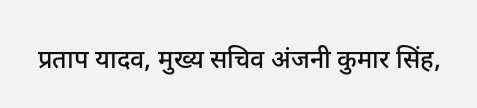प्रताप यादव, मुख्य सचिव अंजनी कुमार सिंह,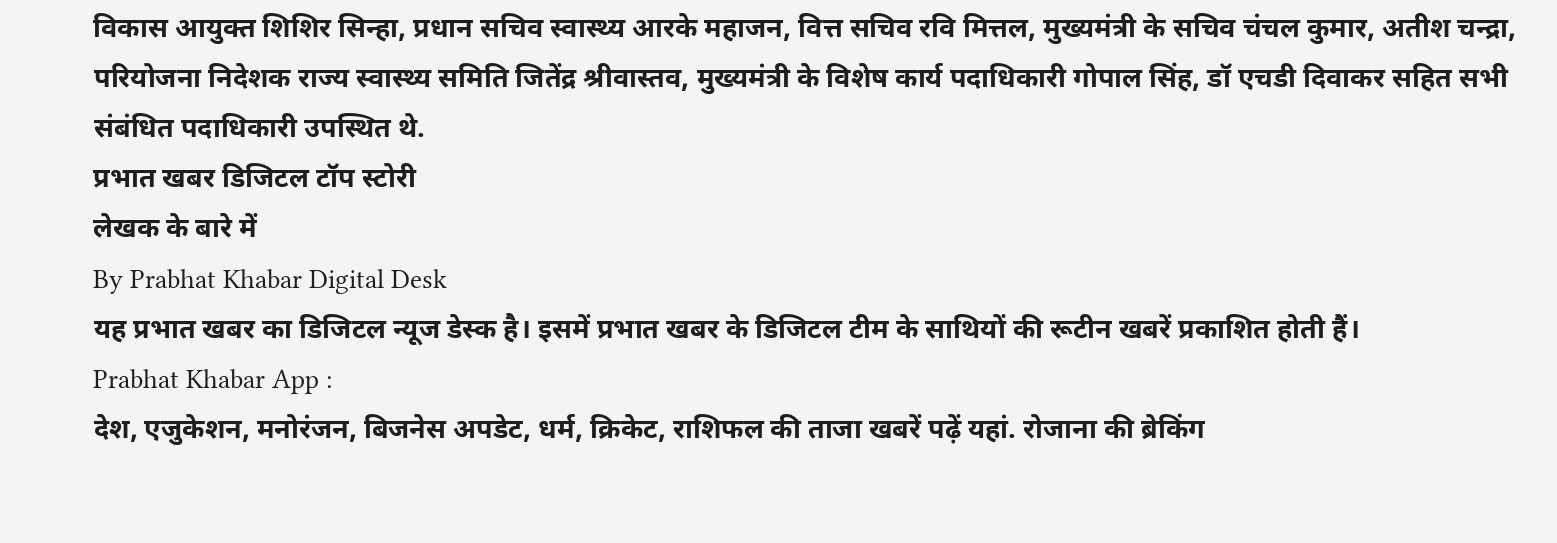विकास आयुक्त शिशिर सिन्हा, प्रधान सचिव स्वास्थ्य आरके महाजन, वित्त सचिव रवि मित्तल, मुख्यमंत्री के सचिव चंचल कुमार, अतीश चन्द्रा, परियोजना निदेशक राज्य स्वास्थ्य समिति जितेंद्र श्रीवास्तव, मुख्यमंत्री के विशेष कार्य पदाधिकारी गोपाल सिंह, डॉ एचडी दिवाकर सहित सभी संबंधित पदाधिकारी उपस्थित थे.
प्रभात खबर डिजिटल टॉप स्टोरी
लेखक के बारे में
By Prabhat Khabar Digital Desk
यह प्रभात खबर का डिजिटल न्यूज डेस्क है। इसमें प्रभात खबर के डिजिटल टीम के साथियों की रूटीन खबरें प्रकाशित होती हैं।
Prabhat Khabar App :
देश, एजुकेशन, मनोरंजन, बिजनेस अपडेट, धर्म, क्रिकेट, राशिफल की ताजा खबरें पढ़ें यहां. रोजाना की ब्रेकिंग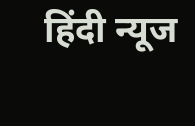हिंदी न्यूज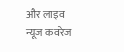और लाइव न्यूज कवरेज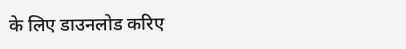के लिए डाउनलोड करिए